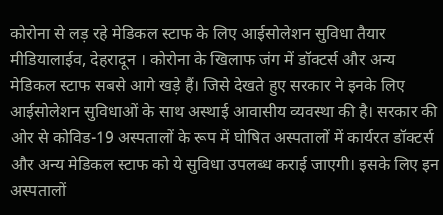कोरोना से लड़ रहे मेडिकल स्टाफ के लिए आईसोलेशन सुविधा तैयार
मीडियालाईव, देहरादून । कोरोना के खिलाफ जंग में डॉक्टर्स और अन्य मेडिकल स्टाफ सबसे आगे खड़े हैं। जिसे देखते हुए सरकार ने इनके लिए आईसोलेशन सुविधाओं के साथ अस्थाई आवासीय व्यवस्था की है। सरकार की ओर से कोविड-19 अस्पतालों के रूप में घोषित अस्पतालों में कार्यरत डॉक्टर्स और अन्य मेडिकल स्टाफ को ये सुविधा उपलब्ध कराई जाएगी। इसके लिए इन अस्पतालों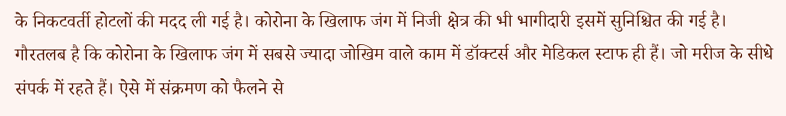के निकटवर्ती होटलों की मदद ली गई है। कोरोना के खिलाफ जंग में निजी क्षेत्र की भी भागीदारी इसमें सुनिश्चित की गई है। गौरतलब है कि कोरोना के खिलाफ जंग में सबसे ज्यादा जोखिम वाले काम में डॉक्टर्स और मेडिकल स्टाफ ही हैं। जो मरीज के सीधे संपर्क में रहते हैं। ऐसे में संक्रमण को फैलने से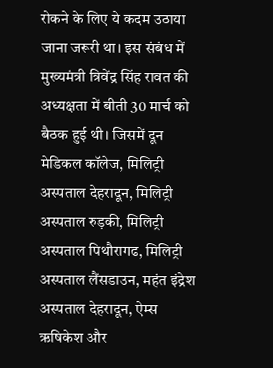रोकने के लिए ये कदम उठाया जाना जरूरी था। इस संबंध में मुख्यमंत्री त्रिवेंद्र सिंह रावत की अध्यक्षता में बीती 30 मार्च को बैठक हुई थी। जिसमें दून मेडिकल कॉलेज, मिलिट्री अस्पताल देहरादून, मिलिट्री अस्पताल रुड़की, मिलिट्री अस्पताल पिथौरागढ, मिलिट्री अस्पताल लैंसडाउन, महंत इंद्रेश अस्पताल देहरादून, ऐम्स ऋषिकेश और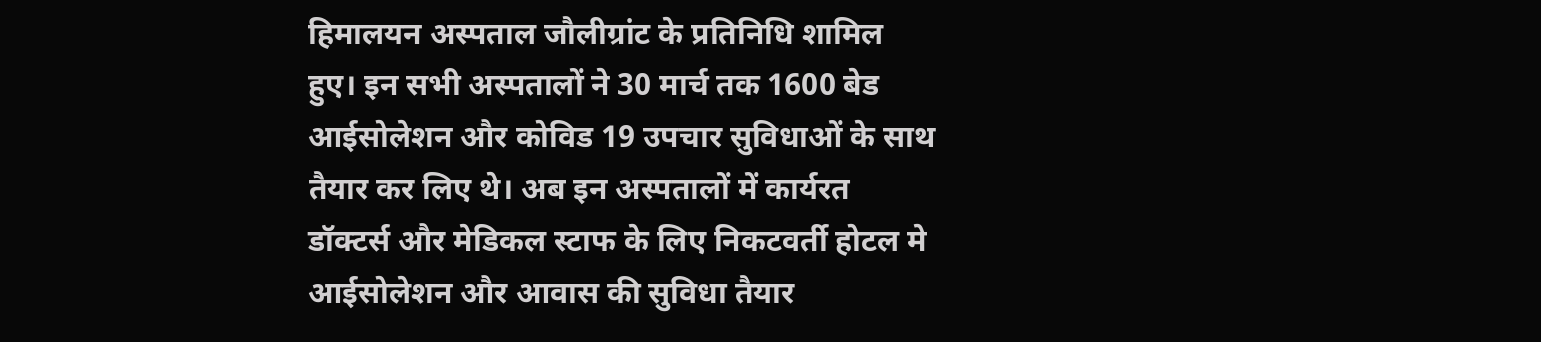हिमालयन अस्पताल जौलीग्रांट के प्रतिनिधि शामिल हुए। इन सभी अस्पतालों ने 30 मार्च तक 1600 बेड आईसोलेशन और कोविड 19 उपचार सुविधाओं के साथ तैयार कर लिए थे। अब इन अस्पतालों में कार्यरत डॉक्टर्स और मेडिकल स्टाफ के लिए निकटवर्ती होटल मे आईसोलेशन और आवास की सुविधा तैयार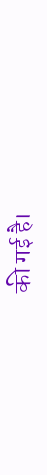की गई है।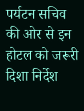पर्यटन सचिव की ओर से इन होटल को जरूरी दिशा निर्देश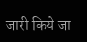जारी किये जा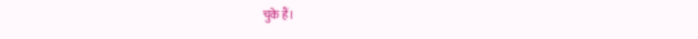चुके हैं।